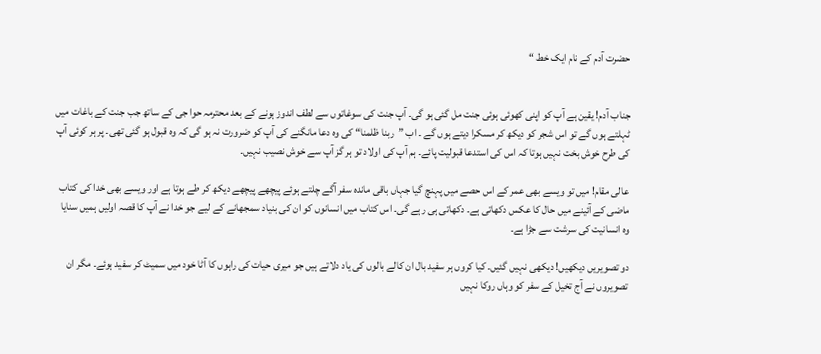حضرت آدم کے نام ایک خط “


جناب آدم! یقین ہے آپ کو اپنی کھوئی ہوئی جنت مل گئی ہو گی۔ آپ جنت کی سوغاتوں سے لطف اندوز ہونے کے بعد محترمہ حوا جی کے ساتھ جب جنت کے باغات میں ٹہلتے ہوں گے تو اس شجر کو دیکھ کر مسکرا دیتے ہوں گے ۔ اب ”ربنا ظلمنا“ کی وہ دعا مانگنے کی آپ کو ضرورت نہ ہو گی کہ وہ قبول ہو گئی تھی۔ پر ہر کوئی آپ کی طرح خوش بخت نہیں ہوتا کہ اس کی استدعا قبولیت پائے۔ ہم آپ کی اولاد تو ہر گز آپ سے خوش نصیب نہیں۔

عالی مقام! میں تو ویسے بھی عمر کے اس حصے میں پہنچ گیا جہاں باقی ماندہ سفر آگے چلتے ہوئے پیچھے پیچھے دیکھ کر طے ہوتا ہے اور ویسے بھی خدا کی کتاب ماضی کے آئینے میں حال کا عکس دکھاتی ہے۔ دکھاتی ہی رہے گی۔ اس کتاب میں انسانوں کو ان کی بنیاد سمجھانے کے لیے جو خدا نے آپ کا قصہ اولیں ہمیں سنایا وہ انسانیت کی سرشت سے جڑا ہے۔

دو تصویریں دیکھیں! دیکھی نہیں گئیں۔ کیا کروں ہر سفید بال ان کالے بالوں کی یاد دلاتے ہیں جو میری حیات کی راہوں کا آٹا خود میں سمیٹ کر سفید ہوئے۔ مگر ان تصویروں نے آج تخیل کے سفر کو وہاں روکا نہیں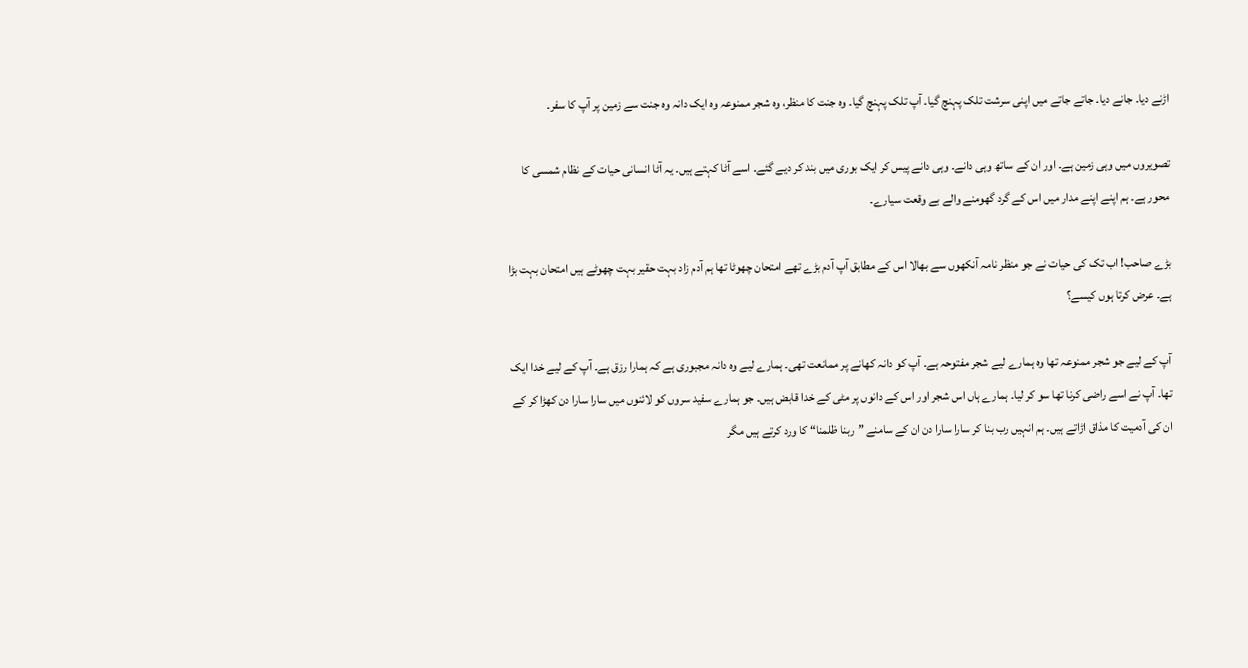اڑنے دیا۔ جانے دیا۔ جاتے جاتے میں اپنی سرشت تلک پہنچ گیا۔ آپ تلک پہنچ گیا۔ وہ جنت کا منظر، وہ شجر ممنوعہ وہ ایک دانہ وہ جنت سے زمین پر آپ کا سفر۔

تصویروں میں وہی زمین ہے۔ اور ان کے ساتھ وہی دانے۔ وہی دانے پیس کر ایک بوری میں بند کر دیے گئے۔ اسے آٹا کہتے ہیں۔ یہ آٹا انسانی حیات کے نظام شمسی کا محور ہے۔ ہم اپنے اپنے مدار میں اس کے گرد گھومنے والے بے وقعت سیارے۔

بڑے صاحب! اب تک کی حیات نے جو منظر نامہ آنکھوں سے بھالا اس کے مطابق آپ آدم بڑے تھے امتحان چھوٹا تھا ہم آدم زاد بہت حقیر بہت چھوٹے ہیں امتحان بہت بڑا ہے۔ عرض کرتا ہوں کیسے؟

آپ کے لیے جو شجر ممنوعہ تھا وہ ہمارے لیے شجر مفتوحہ ہے۔ آپ کو دانہ کھانے پر ممانعت تھی۔ ہمارے لیے وہ دانہ مجبوری ہے کہ ہمارا رزق ہے۔ آپ کے لیے خدا ایک تھا۔ آپ نے اسے راضی کرنا تھا سو کر لیا۔ ہمارے ہاں اس شجر اور اس کے دانوں پر مٹی کے خدا قابض ہیں۔ جو ہمارے سفید سروں کو لائنوں میں سارا سارا دن کھڑا کر کے ان کی آدمیت کا مذاق اڑاتے ہیں۔ ہم انہیں رب بنا کر سارا سارا دن ان کے سامنے ”ربنا ظلمنا“ کا ورد کرتے ہیں مگر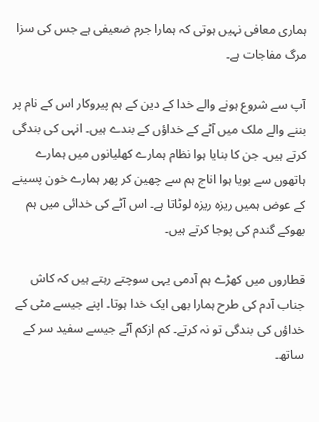ہماری معافی نہیں ہوتی کہ ہمارا جرم ضعیفی ہے جس کی سزا مرگ مفاجات ہے۔

آپ سے شروع ہونے والے خدا کے دین کے ہم پیروکار اس کے نام پر بننے والے ملک میں آٹے کے خداؤں کے بندے ہیں۔ انہی کی بندگی کرتے ہیں۔ جن کا بنایا ہوا نظام ہمارے کھلیانوں میں ہمارے ہاتھوں سے بویا ہوا اناج ہم سے چھین کر پھر ہمارے خون پسینے کے عوض ہمیں ریزہ ریزہ لوٹاتا ہے۔ اس آٹے کی خدائی میں ہم بھوکے گندم کی پوجا کرتے ہیں۔

قطاروں میں کھڑے ہم آدمی یہی سوچتے رہتے ہیں کہ کاش جناب آدم کی طرح ہمارا بھی ایک خدا ہوتا۔ اپنے جیسے مٹی کے خداؤں کی بندگی تو نہ کرتے۔ کم ازکم آٹے جیسے سفید سر کے ساتھ۔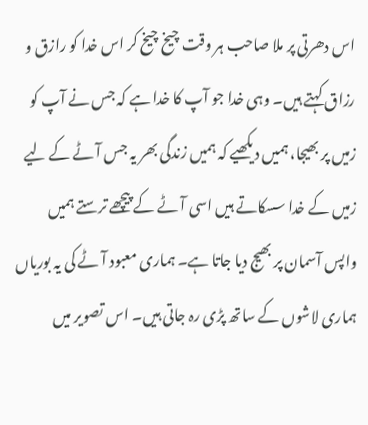اس دھرتی پر ملا صاحب ہر وقت چیخ چیخ کر اس خدا کو رازق و رزاق کہتے ہیں۔ وہی خدا جو آپ کا خدا ہے کہ جس نے آپ کو زمیں پر بھیجا، ہمیں دیکھیے کہ ہمیں زندگی بھر یہ جس آٹے کے لیے زمیں کے خدا سسکاتے ہیں اسی آٹے کے پیچھے ترستے ہمیں واپس آسمان پر بھیج دیا جاتا ہے۔ ہماری معبود آٹے کی یہ بوریاں ہماری لاشوں کے ساتھ پڑی رہ جاتی ہیں۔ اس تصویر میں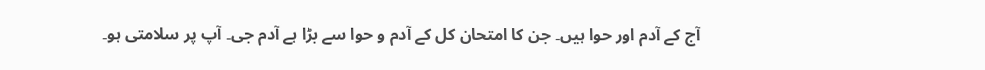آج کے آدم اور حوا ہیں۔ جن کا امتحان کل کے آدم و حوا سے بڑا ہے آدم جی۔ آپ پر سلامتی ہو۔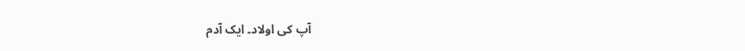آپ کی اولاد۔ ایک آدم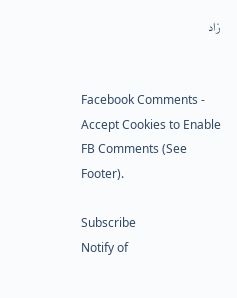زاد


Facebook Comments - Accept Cookies to Enable FB Comments (See Footer).

Subscribe
Notify of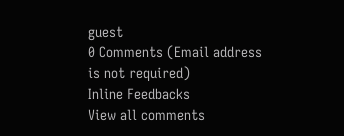guest
0 Comments (Email address is not required)
Inline Feedbacks
View all comments